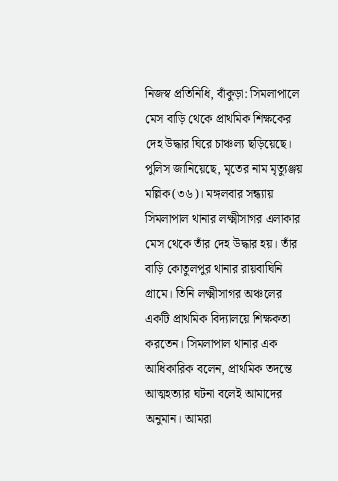নিজস্ব প্রতিনিধি, বাঁকুড়া: সিমলাপালে মেস বাড়ি থেকে প্রাথমিক শিক্ষকের দেহ উদ্ধার ঘিরে চাঞ্চল্য ছড়িয়েছে। পুলিস জানিয়েছে, মৃতের নাম মৃত্যুঞ্জয় মল্লিক(৩৬)। মঙ্গলবার সন্ধ্যায় সিমলাপাল থানার লক্ষ্মীসাগর এলাকার মেস থেকে তাঁর দেহ উদ্ধার হয়। তাঁর বাড়ি কোতুলপুর থানার রায়বাঘিনি গ্রামে। তিনি লক্ষ্মীসাগর অঞ্চলের একটি প্রাথমিক বিদ্যালয়ে শিক্ষকতা করতেন। সিমলাপাল থানার এক আধিকারিক বলেন, প্রাথমিক তদন্তে আত্মহত্যার ঘটনা বলেই আমাদের অনুমান। আমরা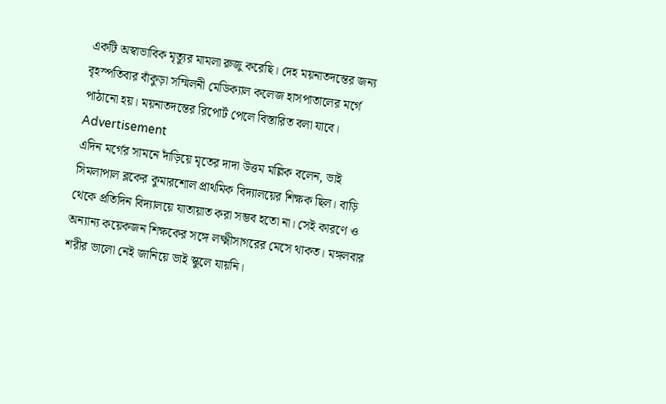একটি অস্বাভাবিক মৃত্যুর মামলা রুজু করেছি। দেহ ময়নাতদন্তের জন্য বৃহস্পতিবার বাঁকুড়া সম্মিলনী মেডিক্যাল কলেজ হাসপাতালের মর্গে পাঠানো হয়। ময়নাতদন্তের রিপোর্ট পেলে বিস্তারিত বলা যাবে।
Advertisement
এদিন মর্গের সামনে দাঁড়িয়ে মৃতের দাদা উত্তম মল্লিক বলেন, ভাই সিমলাপাল ব্লকের কুমারশোল প্রাথমিক বিদ্যালয়ের শিক্ষক ছিল। বাড়ি থেকে প্রতিদিন বিদ্যালয়ে যাতায়াত করা সম্ভব হতো না। সেই কারণে ও অন্যান্য কয়েকজন শিক্ষকের সঙ্গে লক্ষ্মীসাগরের মেসে থাকত। মঙ্গলবার শরীর ভালো নেই জানিয়ে ভাই স্কুলে যায়নি।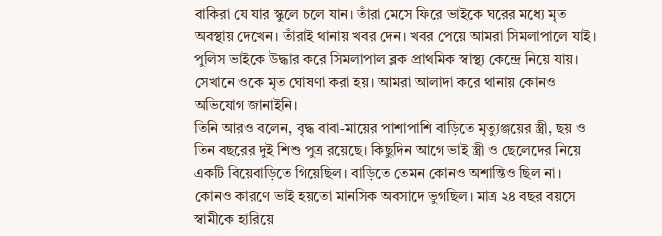বাকিরা যে যার স্কুলে চলে যান। তাঁরা মেসে ফিরে ভাইকে ঘরের মধ্যে মৃত অবস্থায় দেখেন। তাঁরাই থানায় খবর দেন। খবর পেয়ে আমরা সিমলাপালে যাই। পুলিস ভাইকে উদ্ধার করে সিমলাপাল ব্লক প্রাথমিক স্বাস্থ্য কেন্দ্রে নিয়ে যায়। সেখানে ওকে মৃত ঘোষণা করা হয়। আমরা আলাদা করে থানায় কোনও অভিযোগ জানাইনি।
তিনি আরও বলেন, বৃদ্ধ বাবা-মায়ের পাশাপাশি বাড়িতে মৃত্যুঞ্জয়ের স্ত্রী, ছয় ও তিন বছরের দুই শিশু পুত্র রয়েছে। কিছুদিন আগে ভাই স্ত্রী ও ছেলেদের নিয়ে একটি বিয়েবাড়িতে গিয়েছিল। বাড়িতে তেমন কোনও অশান্তিও ছিল না। কোনও কারণে ভাই হয়তো মানসিক অবসাদে ভুগছিল। মাত্র ২৪ বছর বয়সে স্বামীকে হারিয়ে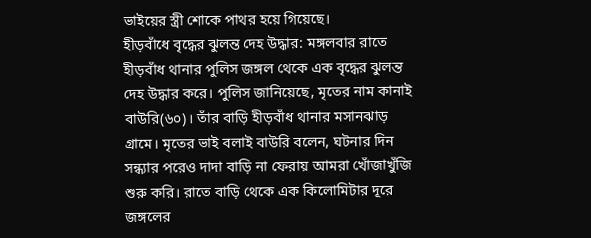ভাইয়ের স্ত্রী শোকে পাথর হয়ে গিয়েছে।
হীড়বাঁধে বৃদ্ধের ঝুলন্ত দেহ উদ্ধার: মঙ্গলবার রাতে হীড়বাঁধ থানার পুলিস জঙ্গল থেকে এক বৃদ্ধের ঝুলন্ত দেহ উদ্ধার করে। পুলিস জানিয়েছে, মৃতের নাম কানাই বাউরি(৬০)। তাঁর বাড়ি হীড়বাঁধ থানার মসানঝাড় গ্রামে। মৃতের ভাই বলাই বাউরি বলেন, ঘটনার দিন সন্ধ্যার পরেও দাদা বাড়ি না ফেরায় আমরা খোঁজাখুঁজি শুরু করি। রাতে বাড়ি থেকে এক কিলোমিটার দূরে জঙ্গলের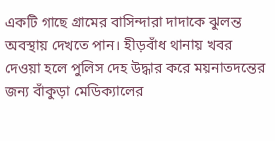একটি গাছে গ্রামের বাসিন্দারা দাদাকে ঝুলন্ত অবস্থায় দেখতে পান। হীড়বাঁধ থানায় খবর দেওয়া হলে পুলিস দেহ উদ্ধার করে ময়নাতদন্তের জন্য বাঁকুড়া মেডিক্যালের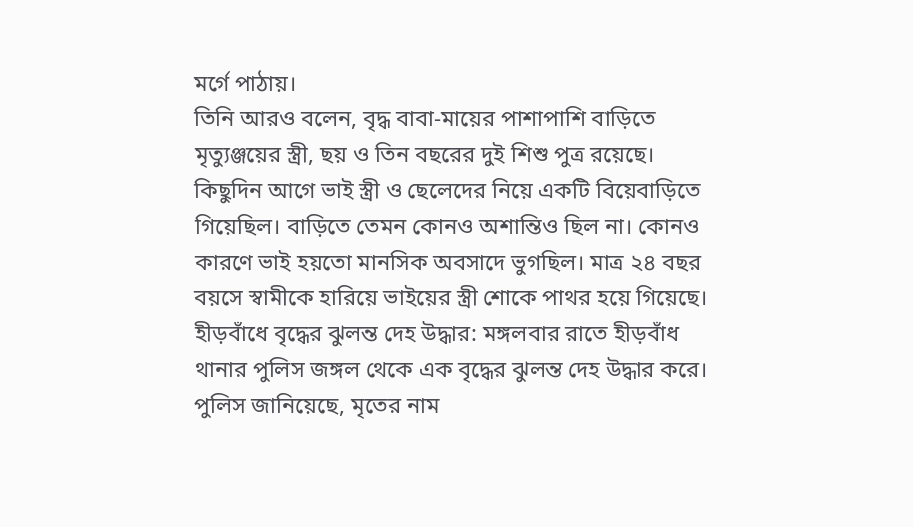মর্গে পাঠায়।
তিনি আরও বলেন, বৃদ্ধ বাবা-মায়ের পাশাপাশি বাড়িতে মৃত্যুঞ্জয়ের স্ত্রী, ছয় ও তিন বছরের দুই শিশু পুত্র রয়েছে। কিছুদিন আগে ভাই স্ত্রী ও ছেলেদের নিয়ে একটি বিয়েবাড়িতে গিয়েছিল। বাড়িতে তেমন কোনও অশান্তিও ছিল না। কোনও কারণে ভাই হয়তো মানসিক অবসাদে ভুগছিল। মাত্র ২৪ বছর বয়সে স্বামীকে হারিয়ে ভাইয়ের স্ত্রী শোকে পাথর হয়ে গিয়েছে।
হীড়বাঁধে বৃদ্ধের ঝুলন্ত দেহ উদ্ধার: মঙ্গলবার রাতে হীড়বাঁধ থানার পুলিস জঙ্গল থেকে এক বৃদ্ধের ঝুলন্ত দেহ উদ্ধার করে। পুলিস জানিয়েছে, মৃতের নাম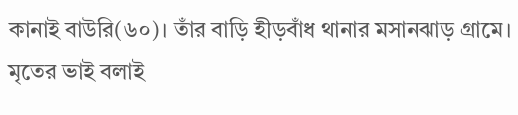কানাই বাউরি(৬০)। তাঁর বাড়ি হীড়বাঁধ থানার মসানঝাড় গ্রামে। মৃতের ভাই বলাই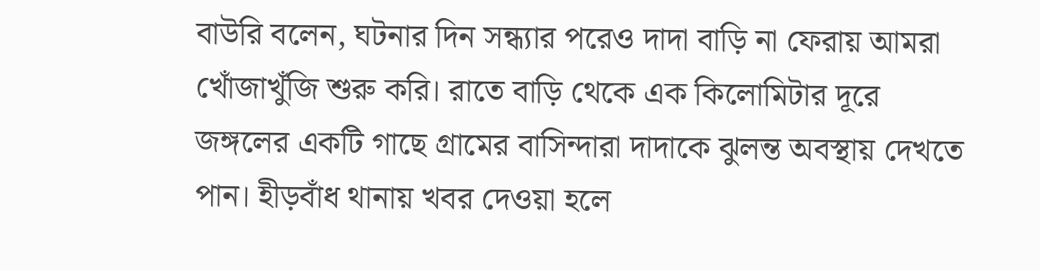বাউরি বলেন, ঘটনার দিন সন্ধ্যার পরেও দাদা বাড়ি না ফেরায় আমরা খোঁজাখুঁজি শুরু করি। রাতে বাড়ি থেকে এক কিলোমিটার দূরে জঙ্গলের একটি গাছে গ্রামের বাসিন্দারা দাদাকে ঝুলন্ত অবস্থায় দেখতে পান। হীড়বাঁধ থানায় খবর দেওয়া হলে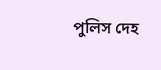পুলিস দেহ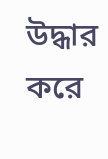উদ্ধার করে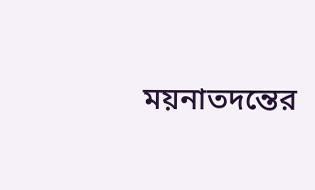ময়নাতদন্তের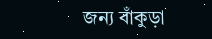জন্য বাঁকুড়া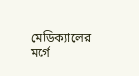মেডিক্যালের মর্গে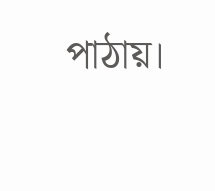পাঠায়।